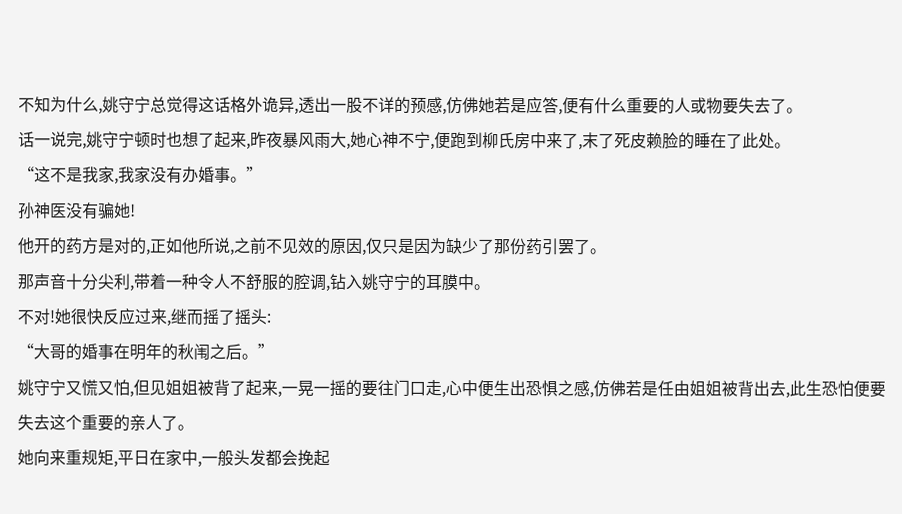不知为什么,姚守宁总觉得这话格外诡异,透出一股不详的预感,仿佛她若是应答,便有什么重要的人或物要失去了。
话一说完,姚守宁顿时也想了起来,昨夜暴风雨大,她心神不宁,便跑到柳氏房中来了,末了死皮赖脸的睡在了此处。
“这不是我家,我家没有办婚事。”
孙神医没有骗她!
他开的药方是对的,正如他所说,之前不见效的原因,仅只是因为缺少了那份药引罢了。
那声音十分尖利,带着一种令人不舒服的腔调,钻入姚守宁的耳膜中。
不对!她很快反应过来,继而摇了摇头:
“大哥的婚事在明年的秋闱之后。”
姚守宁又慌又怕,但见姐姐被背了起来,一晃一摇的要往门口走,心中便生出恐惧之感,仿佛若是任由姐姐被背出去,此生恐怕便要失去这个重要的亲人了。
她向来重规矩,平日在家中,一般头发都会挽起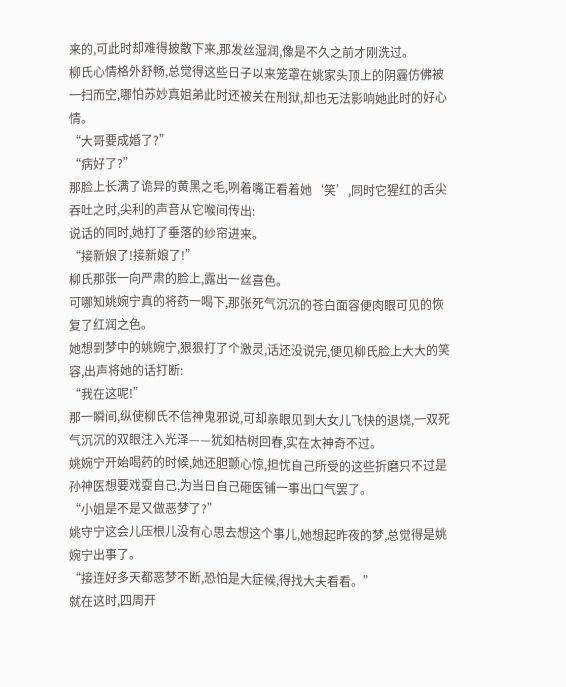来的,可此时却难得披散下来,那发丝湿润,像是不久之前才刚洗过。
柳氏心情格外舒畅,总觉得这些日子以来笼罩在姚家头顶上的阴霾仿佛被一扫而空,哪怕苏妙真姐弟此时还被关在刑狱,却也无法影响她此时的好心情。
“大哥要成婚了?”
“病好了?”
那脸上长满了诡异的黄黑之毛,咧着嘴正看着她‘笑’,同时它猩红的舌尖吞吐之时,尖利的声音从它喉间传出:
说话的同时,她打了垂落的纱帘进来。
“接新娘了!接新娘了!”
柳氏那张一向严肃的脸上,露出一丝喜色。
可哪知姚婉宁真的将药一喝下,那张死气沉沉的苍白面容便肉眼可见的恢复了红润之色。
她想到梦中的姚婉宁,狠狠打了个激灵,话还没说完,便见柳氏脸上大大的笑容,出声将她的话打断:
“我在这呢!”
那一瞬间,纵使柳氏不信神鬼邪说,可却亲眼见到大女儿飞快的退烧,一双死气沉沉的双眼注入光泽——犹如枯树回春,实在太神奇不过。
姚婉宁开始喝药的时候,她还胆颤心惊,担忧自己所受的这些折磨只不过是孙神医想要戏耍自己,为当日自己砸医铺一事出口气罢了。
“小姐是不是又做恶梦了?”
姚守宁这会儿压根儿没有心思去想这个事儿,她想起昨夜的梦,总觉得是姚婉宁出事了。
“接连好多天都恶梦不断,恐怕是大症候,得找大夫看看。”
就在这时,四周开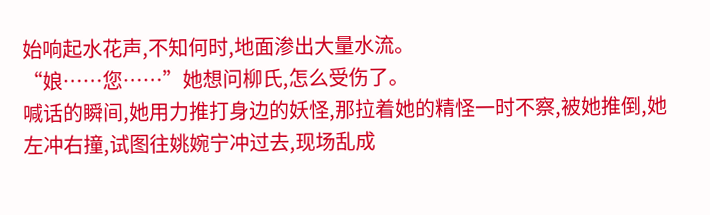始响起水花声,不知何时,地面渗出大量水流。
“娘……您……”她想问柳氏,怎么受伤了。
喊话的瞬间,她用力推打身边的妖怪,那拉着她的精怪一时不察,被她推倒,她左冲右撞,试图往姚婉宁冲过去,现场乱成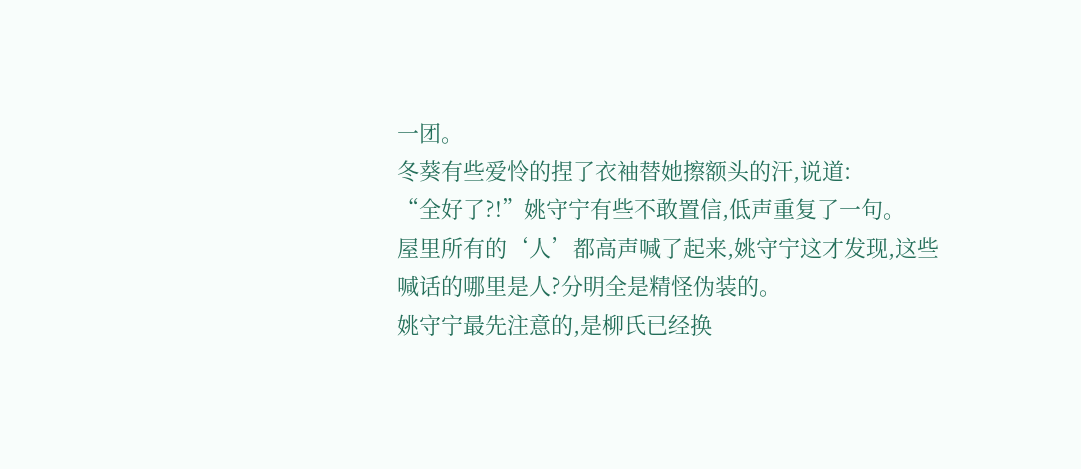一团。
冬葵有些爱怜的捏了衣袖替她擦额头的汗,说道:
“全好了?!”姚守宁有些不敢置信,低声重复了一句。
屋里所有的‘人’都高声喊了起来,姚守宁这才发现,这些喊话的哪里是人?分明全是精怪伪装的。
姚守宁最先注意的,是柳氏已经换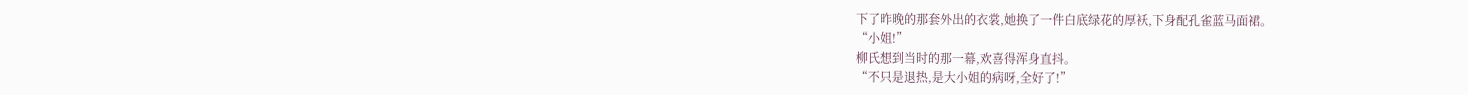下了昨晚的那套外出的衣裳,她换了一件白底绿花的厚袄,下身配孔雀蓝马面裙。
“小姐!”
柳氏想到当时的那一幕,欢喜得浑身直抖。
“不只是退热,是大小姐的病呀,全好了!”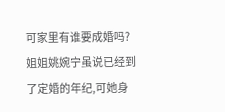可家里有谁要成婚吗?
姐姐姚婉宁虽说已经到了定婚的年纪,可她身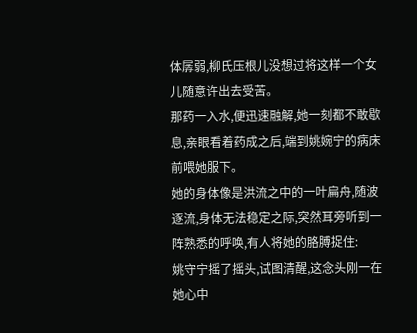体孱弱,柳氏压根儿没想过将这样一个女儿随意许出去受苦。
那药一入水,便迅速融解,她一刻都不敢歇息,亲眼看着药成之后,端到姚婉宁的病床前喂她服下。
她的身体像是洪流之中的一叶扁舟,随波逐流,身体无法稳定之际,突然耳旁听到一阵熟悉的呼唤,有人将她的胳膊捉住:
姚守宁摇了摇头,试图清醒,这念头刚一在她心中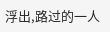浮出,路过的一人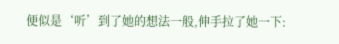便似是‘听’到了她的想法一般,伸手拉了她一下: